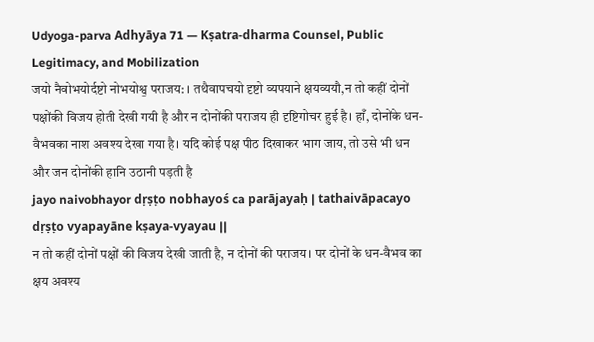Udyoga-parva Adhyāya 71 — Kṣatra-dharma Counsel, Public Legitimacy, and Mobilization
जयो नैवोभयोर्दष्टो नोभयोश्व॒ पराजय: । तथैवापचयो दृष्टो व्यपयाने क्षयव्ययौ,न तो कहीं दोनों पक्षोंकी विजय होती देखी गयी है और न दोनोंकी पराजय ही दृष्टिगोचर हुई है। हाँ, दोनोंके धन-वैभवका नाश अवश्य देखा गया है। यदि कोई पक्ष पीठ दिखाकर भाग जाय, तो उसे भी धन और जन दोनोंकी हानि उठानी पड़ती है
jayo naivobhayor dṛṣṭo nobhayoś ca parājayaḥ | tathaivāpacayo dṛṣṭo vyapayāne kṣaya-vyayau ||
न तो कहीं दोनों पक्षों की विजय देखी जाती है, न दोनों की पराजय। पर दोनों के धन-वैभव का क्षय अवश्य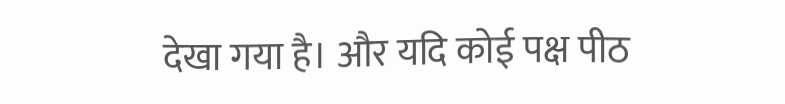देखा गया है। और यदि कोई पक्ष पीठ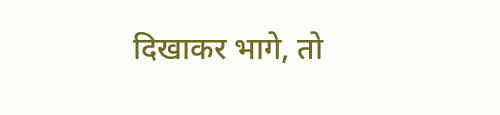दिखाकर भागे, तो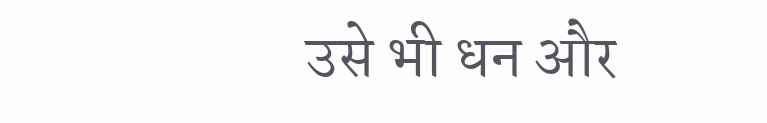उसे भी धन और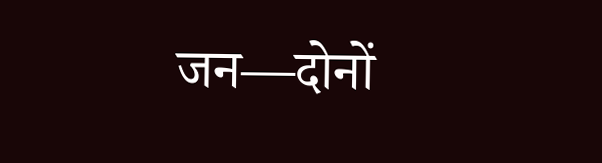जन—दोनों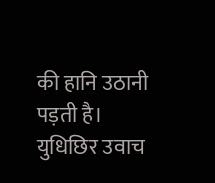की हानि उठानी पड़ती है।
युधिछिर उवाच